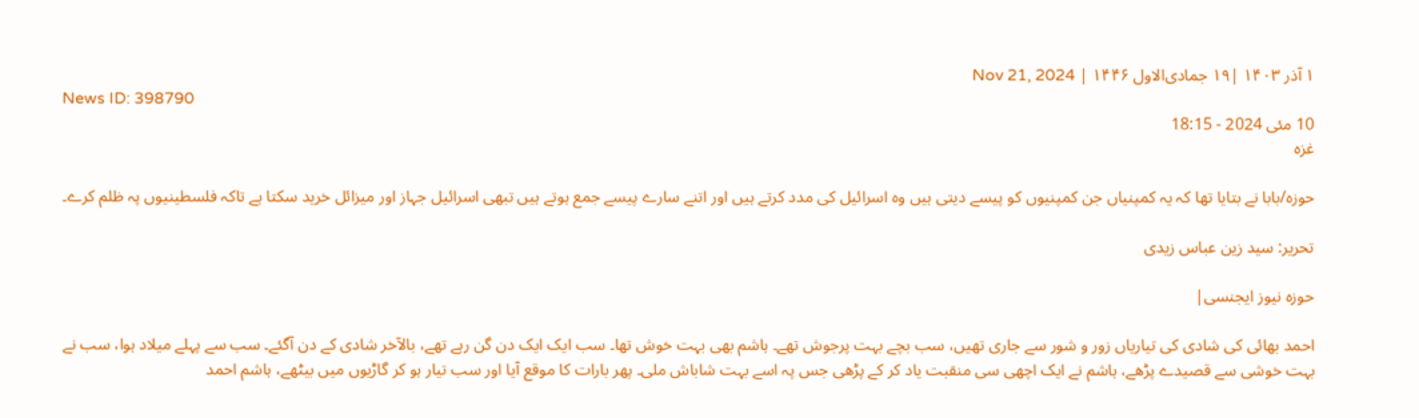۱ آذر ۱۴۰۳ |۱۹ جمادی‌الاول ۱۴۴۶ | Nov 21, 2024
News ID: 398790
10 مئی 2024 - 18:15
غزہ

حوزہ/بابا نے بتایا تھا کہ یہ کمپنیاں جن کمپنیوں کو پیسے دیتی ہیں وہ اسرائیل کی مدد کرتے ہیں اور اتنے سارے پیسے جمع ہوتے ہیں تبھی اسرائیل جہاز اور میزائل خرید سکتا ہے تاکہ فلسطینیوں پہ ظلم کرے۔

تحریر: سید زین عباس زیدی

حوزہ نیوز ایجنسی|

احمد بھائی کی شادی کی تیاریاں زور و شور سے جاری تھیں، سب بچے بہت پرجوش تھے۔ ہاشم بھی بہت خوش تھا۔ سب ایک ایک دن گن رہے تھے، بالآخر شادی کے دن آگئے۔ سب سے پہلے میلاد ہوا، سب نے بہت خوشی سے قصیدے پڑھے، ہاشم نے ایک اچھی سی منقبت یاد کر کے پڑھی جس پہ اسے بہت شاباش ملی۔ پھر بارات کا موقع آیا اور سب تیار ہو کر گاڑیوں میں بیٹھے، ہاشم احمد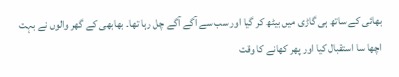بھائی کے ساتھ ہی گاڑی میں بیٹھ کر گیا اور سب سے آگے آگے چل رہا تھا۔ بھابھی کے گھر والوں نے بہت اچھا سا استقبال کیا اور پھر کھانے کا وقت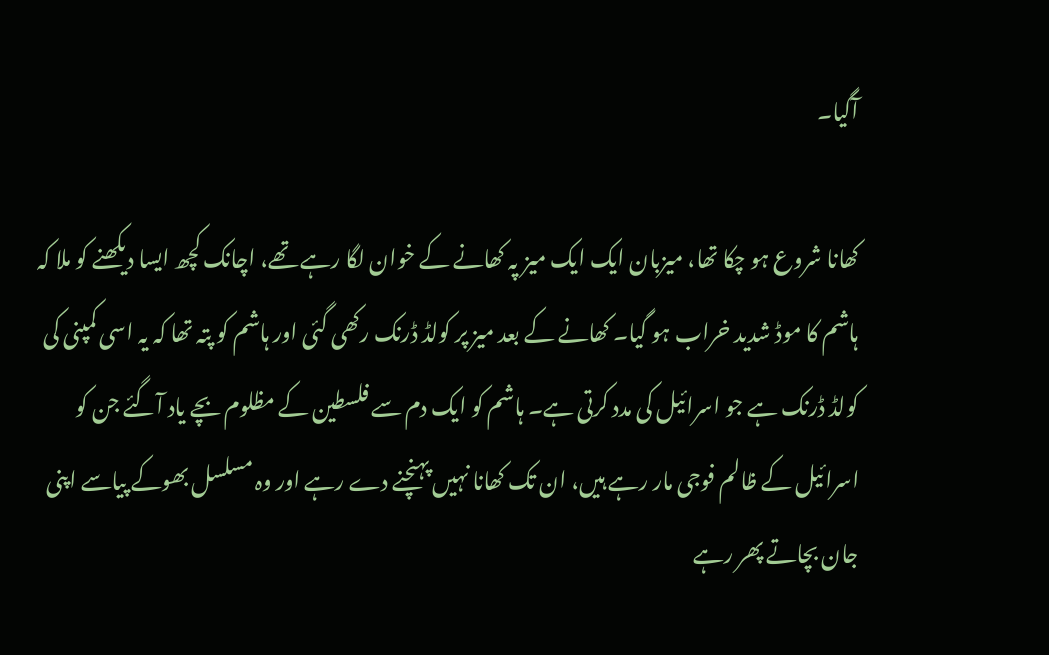آگیا۔

کھانا شروع ہو چکا تھا، میزبان ایک ایک میز پہ کھانے کے خوان لگا رہے تھے، اچانک کچھ ایسا دیکھنے کو ملا کہ ہاشم کا موڈ شدید خراب ہو گیا۔ کھانے کے بعد میز پر کولڈ ڈرنک رکھی گئی اور ہاشم کو پتہ تھا کہ یہ اسی کمپنی کی کولڈ ڈرنک ہے جو اسرائیل کی مدد کرتی ہے۔ ہاشم کو ایک دم سے فلسطین کے مظلوم بچے یاد آگئے جن کو اسرائیل کے ظالم فوجی مار رہے ہیں، ان تک کھانا نہیں پہنچنے دے رہے اور وہ مسلسل بھوکے پیاسے اپنی جان بچاتے پھر رہے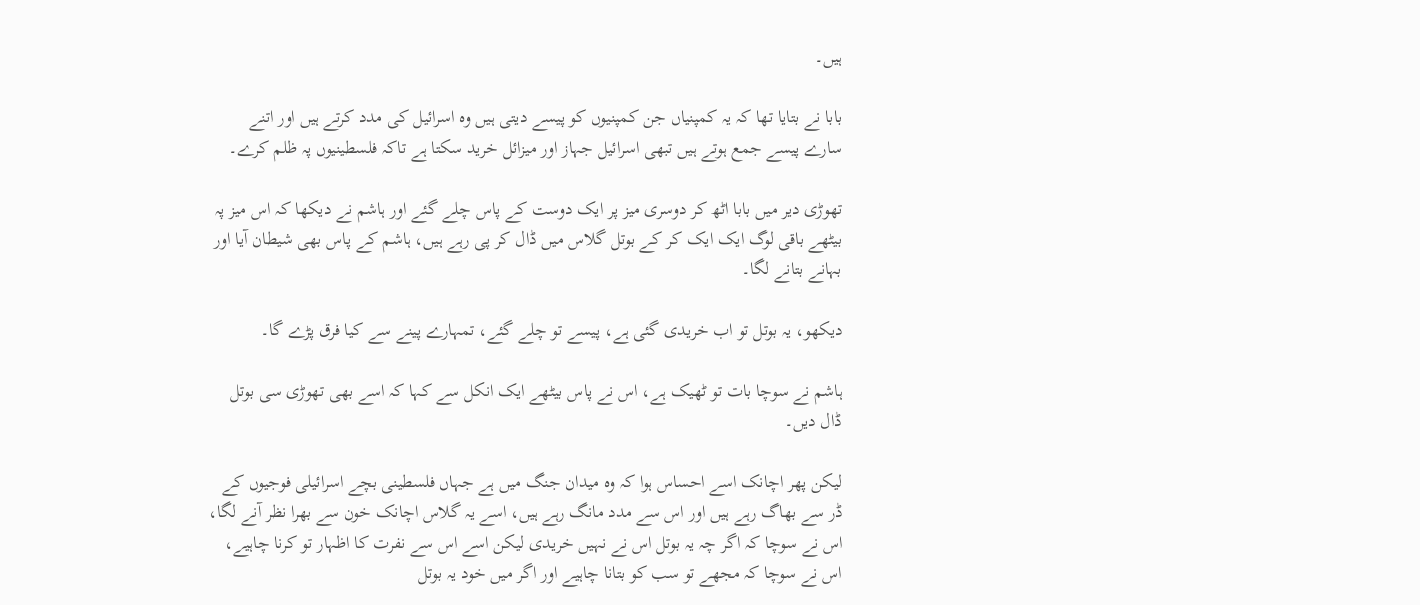ہیں۔

بابا نے بتایا تھا کہ یہ کمپنیاں جن کمپنیوں کو پیسے دیتی ہیں وہ اسرائیل کی مدد کرتے ہیں اور اتنے سارے پیسے جمع ہوتے ہیں تبھی اسرائیل جہاز اور میزائل خرید سکتا ہے تاکہ فلسطینیوں پہ ظلم کرے۔

تھوڑی دیر میں بابا اٹھ کر دوسری میز پر ایک دوست کے پاس چلے گئے اور ہاشم نے دیکھا کہ اس میز پہ بیٹھے باقی لوگ ایک ایک کر کے بوتل گلاس میں ڈال کر پی رہے ہیں، ہاشم کے پاس بھی شیطان آیا اور بہانے بتانے لگا۔

دیکھو، یہ بوتل تو اب خریدی گئی ہے، پیسے تو چلے گئے، تمہارے پینے سے کیا فرق پڑے گا۔

ہاشم نے سوچا بات تو ٹھیک ہے، اس نے پاس بیٹھے ایک انکل سے کہا کہ اسے بھی تھوڑی سی بوتل ڈال دیں۔

لیکن پھر اچانک اسے احساس ہوا کہ وہ میدان جنگ میں ہے جہاں فلسطینی بچے اسرائیلی فوجیوں کے ڈر سے بھاگ رہے ہیں اور اس سے مدد مانگ رہے ہیں، اسے یہ گلاس اچانک خون سے بھرا نظر آنے لگا، اس نے سوچا کہ اگر چہ یہ بوتل اس نے نہیں خریدی لیکن اسے اس سے نفرت کا اظہار تو کرنا چاہیے، اس نے سوچا کہ مجھے تو سب کو بتانا چاہیے اور اگر میں خود یہ بوتل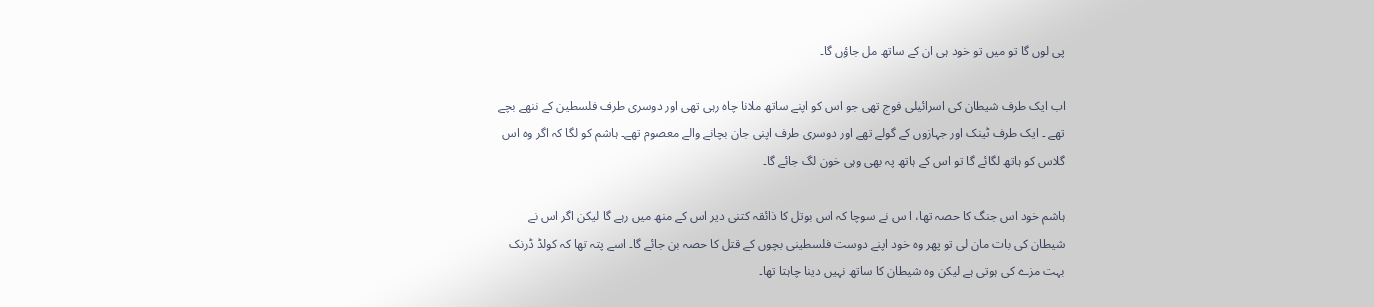پی لوں گا تو میں تو خود ہی ان کے ساتھ مل جاؤں گا۔

اب ایک طرف شیطان کی اسرائیلی فوج تھی جو اس کو اپنے ساتھ ملانا چاہ رہی تھی اور دوسری طرف فلسطین کے ننھے بچے تھے ۔ ایک طرف ٹینک اور جہازوں کے گولے تھے اور دوسری طرف اپنی جان بچانے والے معصوم تھے۔ ہاشم کو لگا کہ اگر وہ اس گلاس کو ہاتھ لگائے گا تو اس کے ہاتھ پہ بھی وہی خون لگ جائے گا۔

ہاشم خود اس جنگ کا حصہ تھا، ا س نے سوچا کہ اس بوتل کا ذائقہ کتنی دیر اس کے منھ میں رہے گا لیکن اگر اس نے شیطان کی بات مان لی تو پھر وہ خود اپنے دوست فلسطینی بچوں کے قتل کا حصہ بن جائے گا۔ اسے پتہ تھا کہ کولڈ ڈرنک بہت مزے کی ہوتی ہے لیکن وہ شیطان کا ساتھ نہیں دینا چاہتا تھا۔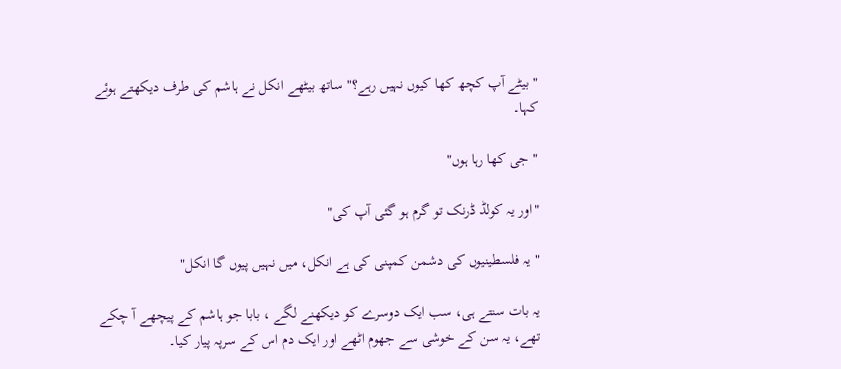" بیٹے آپ کچھ کھا کیوں نہیں رہے؟" ساتھ بیٹھے انکل نے ہاشم کی طرف دیکھتے ہوئے کہا۔

" جی کھا رہا ہوں"

"اور یہ کولڈ ڈرنک تو گرم ہو گئی آپ کی"

" یہ فلسطینیوں کی دشمن کمپنی کی ہے انکل، میں نہیں پیوں گا انکل"

یہ بات سنتے ہی، سب ایک دوسرے کو دیکھنے لگے ، بابا جو ہاشم کے پیچھے آ چکے تھے، یہ سن کے خوشی سے جھوم اٹھے اور ایک دم اس کے سرپہ پیار کیا۔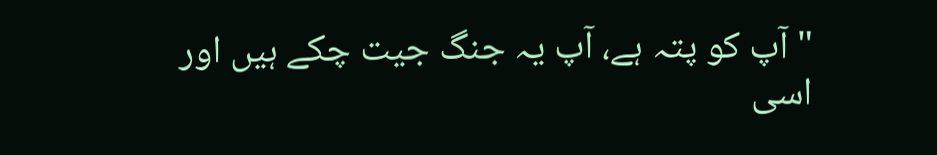" آپ کو پتہ ہے، آپ یہ جنگ جیت چکے ہیں اور اسی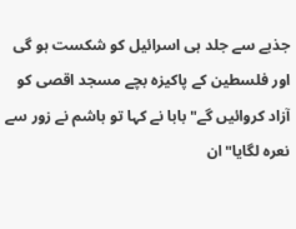جذبے سے جلد ہی اسرائیل کو شکست ہو گی اور فلسطین کے پاکیزہ بچے مسجد اقصی کو آزاد کروائیں گے" بابا نے کہا تو ہاشم نے زور سے نعرہ لگایا"ان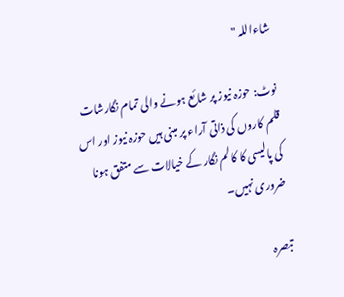شاءاللہ "

نوٹ: حوزہ نیوز پر شائع ہونے والی تمام نگارشات قلم کاروں کی ذاتی آراء پر مبنی ہیں حوزہ نیوز اور اس کی پالیسی کا کالم نگار کے خیالات سے متفق ہونا ضروری نہیں۔

تبصرہ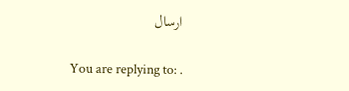ارسال

You are replying to: .